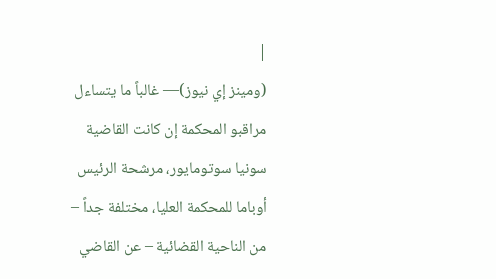|
(ومينز إي نيوز)— غالباً ما يتساءل مراقبو المحكمة إن كانت القاضية سونيا سوتومايور، مرشحة الرئيس أوباما للمحكمة العليا، مختلفة جداً – من الناحية القضائية – عن القاضي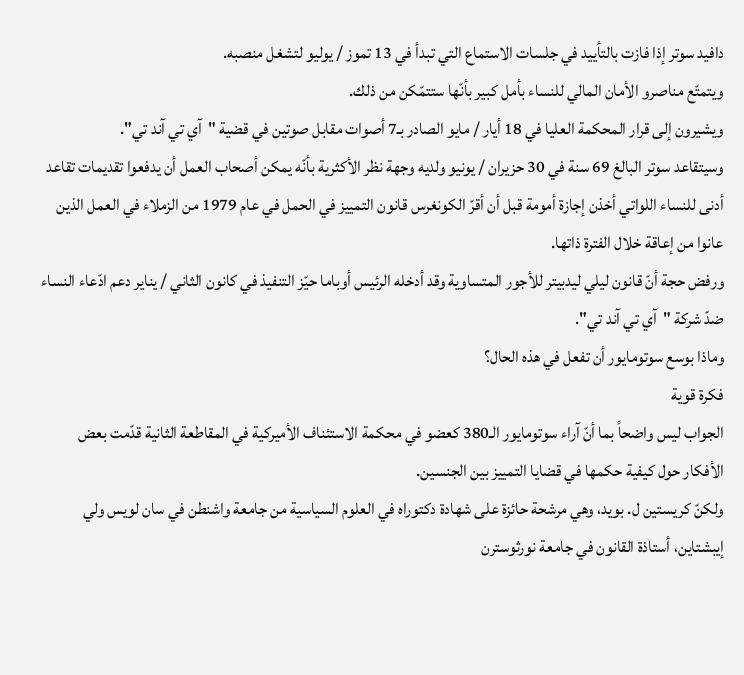دافيد سوتر إذا فازت بالتأييد في جلسات الاستماع التي تبدأ في 13 تموز / يوليو لتشغل منصبه.
ويتمتّع مناصرو الأمان المالي للنساء بأمل كبير بأنّها ستتمّكن من ذلك.
ويشيرون إلى قرار المحكمة العليا في 18 أيار / مايو الصادر بـ7 أصوات مقابل صوتين في قضية "آي تي آند تي".
وسيتقاعد سوتر البالغ 69 سنة في 30 حزيران / يونيو ولديه وجهة نظر الأكثرية بأنّه يمكن أصحاب العمل أن يدفعوا تقديمات تقاعد أدنى للنساء اللواتي أخذن إجازة أمومة قبل أن أقرّ الكونغرس قانون التمييز في الحمل في عام 1979 من الزملاء في العمل الذين عانوا من إعاقة خلال الفترة ذاتها.
ورفض حجة أنّ قانون ليلي ليدبيتر للأجور المتساوية وقد أدخله الرئيس أوباما حيّز التنفيذ في كانون الثاني / يناير دعم ادّعاء النساء ضدّ شركة "آي تي آند تي".
وماذا بوسع سوتومايور أن تفعل في هذه الحال؟
فكرة قوية
الجواب ليس واضحاً بما أنّ آراء سوتومايور الـ380 كعضو في محكمة الاستئناف الأميركية في المقاطعة الثانية قدّمت بعض الأفكار حول كيفية حكمها في قضايا التمييز بين الجنسين.
ولكنّ كريستين ل. بويد، وهي مرشحة حائزة على شهادة دكتوراه في العلوم السياسية من جامعة واشنطن في سان لويس ولي إيبشتاين، أستاذة القانون في جامعة نورثوسترن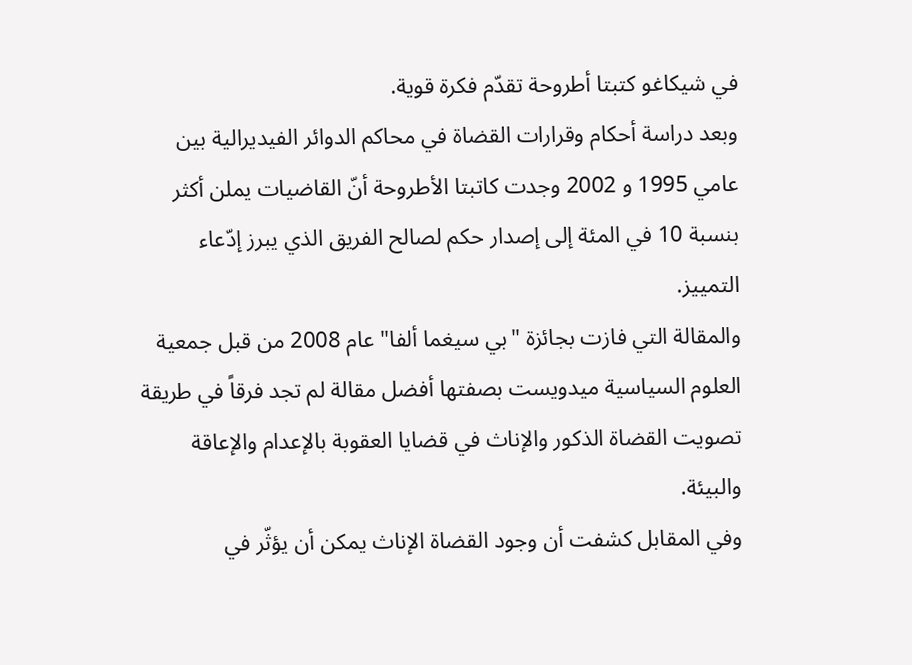في شيكاغو كتبتا أطروحة تقدّم فكرة قوية.
وبعد دراسة أحكام وقرارات القضاة في محاكم الدوائر الفيديرالية بين عامي 1995 و 2002 وجدت كاتبتا الأطروحة أنّ القاضيات يملن أكثر بنسبة 10 في المئة إلى إصدار حكم لصالح الفريق الذي يبرز إدّعاء التمييز.
والمقالة التي فازت بجائزة "بي سيغما ألفا" عام 2008 من قبل جمعية العلوم السياسية ميدويست بصفتها أفضل مقالة لم تجد فرقاً في طريقة تصويت القضاة الذكور والإناث في قضايا العقوبة بالإعدام والإعاقة والبيئة.
وفي المقابل كشفت أن وجود القضاة الإناث يمكن أن يؤثّر في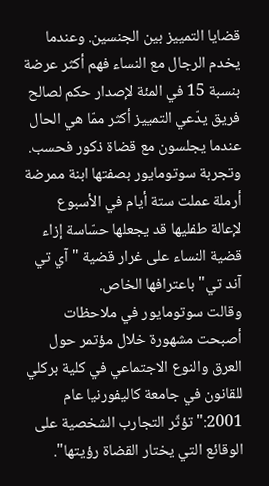قضايا التمييز بين الجنسين. وعندما يخدم الرجال مع النساء فهم أكثر عرضة بنسبة 15 في المئة لإصدار حكم لصالح فريق يدّعي التمييز أكثر ممّا هي الحال عندما يجلسون مع قضاة ذكور فحسب.
وتجربة سوتومايور بصفتها ابنة ممرضة أرملة عملت ستة أيام في الأسبوع لإعالة طفليها قد يجعلها حسّاسة إزاء قضية النساء على غرار قضية "آي تي آند تي" باعترافها الخاص.
وقالت سوتومايور في ملاحظات أصبحت مشهورة خلال مؤتمر حول العرق والنوع الاجتماعي في كلية بركلي للقانون في جامعة كاليفورنيا عام 2001:" تؤثّر التجارب الشخصية على الوقائع التي يختار القضاة رؤيتها".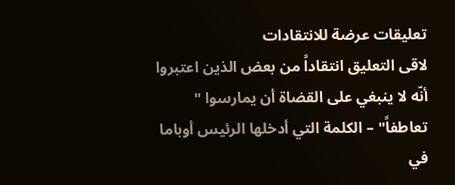تعليقات عرضة للانتقادات
لاقى التعليق انتقاداً من بعض الذين اعتبروا أنّه لا ينبغي على القضاة أن يمارسوا " تعاطفاً" – الكلمة التي أدخلها الرئيس أوباما في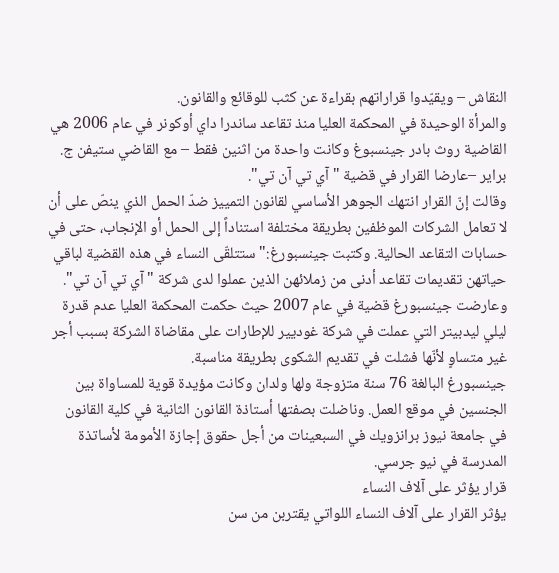النقاش – ويقيّدوا قراراتهم بقراءة عن كثب للوقائع والقانون.
والمرأة الوحيدة في المحكمة العليا منذ تقاعد ساندرا داي أوكونر في عام 2006 هي القاضية روث بادر جينسبوغ وكانت واحدة من اثنين فقط – مع القاضي ستيفن ج. براير –عارضا القرار في قضية "آي تي آن تي".
وقالت إنّ القرار انتهك الجوهر الأساسي لقانون التمييز ضدّ الحمل الذي ينصّ على أن لا تعامل الشركات الموظفين بطريقة مختلفة استناداً إلى الحمل أو الإنجاب، حتى في حسابات التقاعد الحالية. وكتبت جينسبورغ:" ستتلقّى النساء في هذه القضية لباقي حياتهن تقديمات تقاعد أدنى من زملائهن الذين عملوا لدى شركة " آي تي آن تي".
وعارضت جينسبورغ قضية في عام 2007 حيث حكمت المحكمة العليا عدم قدرة ليلي ليدبيتر التي عملت في شركة غوديير للإطارات على مقاضاة الشركة بسبب أجر غير متساوٍ لأنّها فشلت في تقديم الشكوى بطريقة مناسبة.
جينسبورغ البالغة 76 سنة متزوجة ولها ولدان وكانت مؤيدة قوية للمساواة بين الجنسين في موقع العمل. وناضلت بصفتها أستاذة القانون الثانية في كلية القانون في جامعة نيوز برانزويك في السبعينات من أجل حقوق إجازة الأمومة لأساتذة المدرسة في نيو جرسي.
قرار يؤثر على آلاف النساء
يؤثر القرار على آلاف النساء اللواتي يقتربن من سن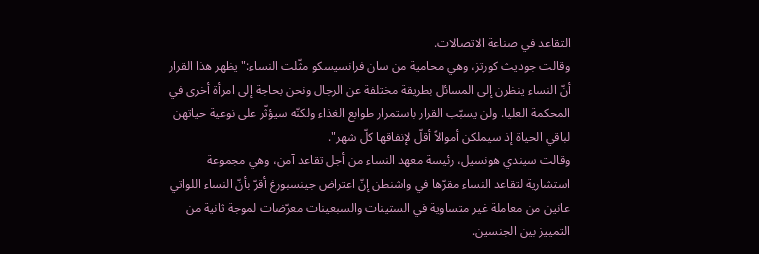التقاعد في صناعة الاتصالات.
وقالت جوديث كورتز، وهي محامية من سان فرانسيسكو مثّلت النساء:" يظهر هذا القرار أنّ النساء ينظرن إلى المسائل بطريقة مختلفة عن الرجال ونحن بحاجة إلى امرأة أخرى في المحكمة العليا. ولن يسبّب القرار باستمرار طوابع الغذاء ولكنّه سيؤثّر على نوعية حياتهن لباقي الحياة إذ سيملكن أموالاً أقلّ لإنفاقها كلّ شهر".
وقالت سيندي هونسيل، رئيسة معهد النساء من أجل تقاعد آمن، وهي مجموعة استشارية لتقاعد النساء مقرّها في واشنطن إنّ اعتراض جينسبورغ أقرّ بأنّ النساء اللواتي عانين من معاملة غير متساوية في الستينات والسبعينات معرّضات لموجة ثانية من التمييز بين الجنسين.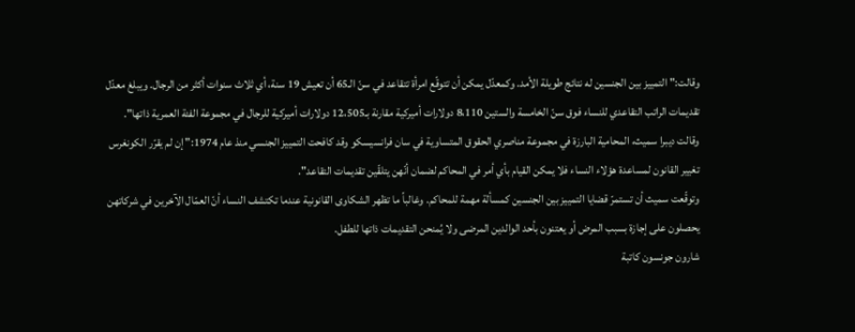وقالت:" التمييز بين الجنسين له نتائج طويلة الأمد. وكمعدّل يمكن أن تتوقّع امرأة تتقاعد في سنّ الـ65 أن تعيش 19 سنة، أي ثلاث سنوات أكثر من الرجال. ويبلغ معدّل تقديمات الراتب التقاعدي للنساء فوق سنّ الخامسة والستين 8،110 دولارات أميركية مقارنة بـ12،505 دولارات أميركية للرجال في مجموعة الفئة العمرية ذاتها".
وقالت ديبرا سميث، المحامية البارزة في مجموعة مناصري الحقوق المتساوية في سان فرانسيسكو وقد كافحت التمييز الجنسي منذ عام 1974:" إن لم يقرّر الكونغرس تغيير القانون لمساعدة هؤلاء النساء فلا يمكن القيام بأي أمر في المحاكم لضمان أنّهن يتلقّين تقديمات التقاعد".
وتوقّعت سميث أن تستمرّ قضايا التمييز بين الجنسين كمسألة مهمة للمحاكم. وغالباً ما تظهر الشكاوى القانونية عندما تكتشف النساء أنّ العمّال الآخرين في شركاتهن يحصلون على إجازة بسبب المرض أو يعتنون بأحد الوالدين المرضى ولا يُمنحن التقديمات ذاتها للطفل.
شارون جونسون كاتبة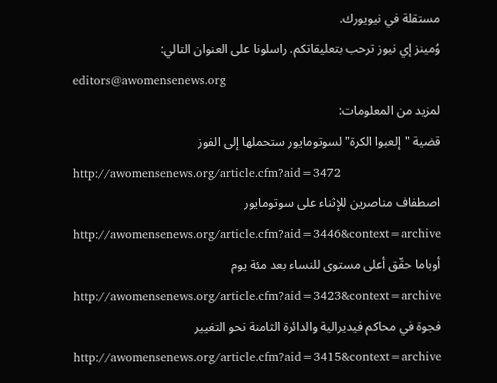مستقلة في نيويورك.
وُمينز إي نيوز ترحب بتعليقاتكم. راسلونا على العنوان التالي:
editors@awomensenews.org
لمزيد من المعلومات:
قضية "إلعبوا الكرة" لسوتومايور ستحملها إلى الفوز
http://awomensenews.org/article.cfm?aid=3472
اصطفاف مناصرين للإثناء على سوتومايور
http://awomensenews.org/article.cfm?aid=3446&context=archive
أوباما حقّق أعلى مستوى للنساء بعد مئة يوم
http://awomensenews.org/article.cfm?aid=3423&context=archive
فجوة في محاكم فيديرالية والدائرة الثامنة نحو التغيير
http://awomensenews.org/article.cfm?aid=3415&context=archive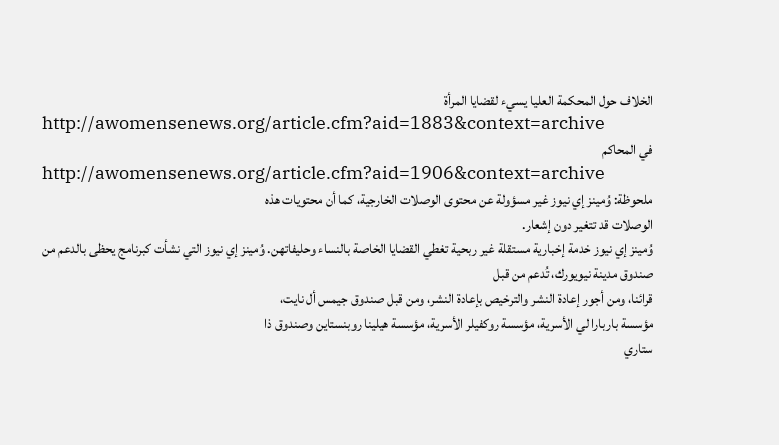الخلاف حول المحكمة العليا يسيء لقضايا المرأة
http://awomensenews.org/article.cfm?aid=1883&context=archive
في المحاكم
http://awomensenews.org/article.cfm?aid=1906&context=archive
ملحوظة: وُمينز إي نيوز غير مسؤولة عن محتوى الوصلات الخارجية، كما أن محتويات هذه
الوصلات قد تتغير دون إشعار.
وُمينز إي نيوز خدمة إخبارية مستقلة غير ربحية تغطي القضايا الخاصة بالنساء وحليفاتهن. وُمينز إي نيوز التي نشأت كبرنامج يحظى بالدعم من صندوق مدينة نيويورك، تُدعم من قبل
قرائنا، ومن أجور إعادة النشر والترخيص بإعادة النشر، ومن قبل صندوق جيمس أل نايت،
مؤسسة باربارا لي الأسرية، مؤسسة روكفيلر الأسرية، مؤسسة هيلينا روبنستاين وصندوق ذا
ستاري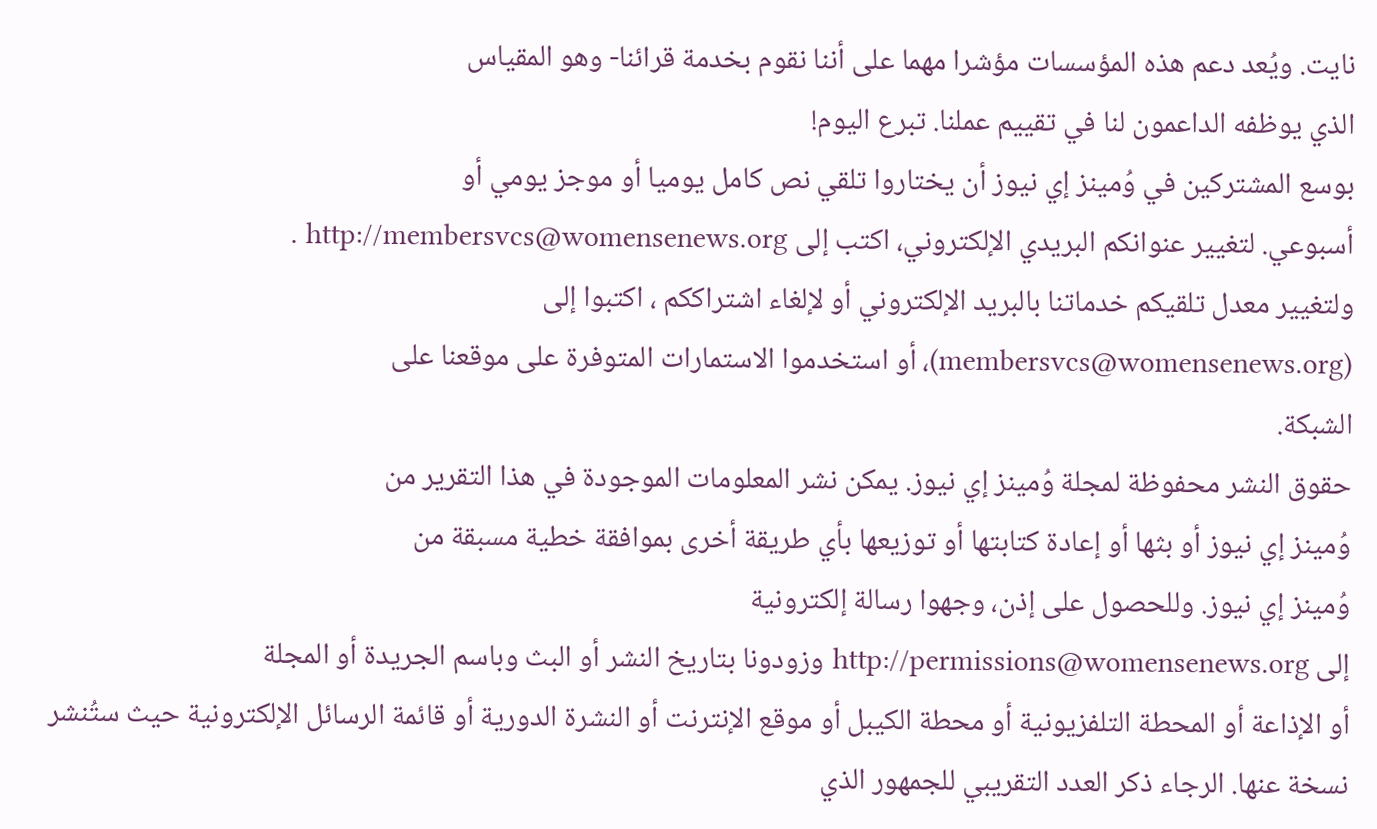نايت. ويُعد دعم هذه المؤسسات مؤشرا مهما على أننا نقوم بخدمة قرائنا- وهو المقياس
الذي يوظفه الداعمون لنا في تقييم عملنا. تبرع اليوم!
بوسع المشتركين في وُمينز إي نيوز أن يختاروا تلقي نص كامل يوميا أو موجز يومي أو
أسبوعي. لتغيير عنوانكم البريدي الإلكتروني، اكتب إلى http://membersvcs@womensenews.org .
ولتغيير معدل تلقيكم خدماتنا بالبريد الإلكتروني أو لإلغاء اشتراككم ، اكتبوا إلى
(membersvcs@womensenews.org)، أو استخدموا الاستمارات المتوفرة على موقعنا على
الشبكة.
حقوق النشر محفوظة لمجلة وُمينز إي نيوز. يمكن نشر المعلومات الموجودة في هذا التقرير من
وُمينز إي نيوز أو بثها أو إعادة كتابتها أو توزيعها بأي طريقة أخرى بموافقة خطية مسبقة من
وُمينز إي نيوز. وللحصول على إذن، وجهوا رسالة إلكترونية
إلى http://permissions@womensenews.org وزودونا بتاريخ النشر أو البث وباسم الجريدة أو المجلة
أو الإذاعة أو المحطة التلفزيونية أو محطة الكيبل أو موقع الإنترنت أو النشرة الدورية أو قائمة الرسائل الإلكترونية حيث ستُنشر نسخة عنها. الرجاء ذكر العدد التقريبي للجمهور الذي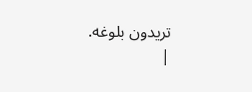تريدون بلوغه.
|